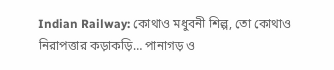Indian Railway: কোথাও মধুবনী শিল্প, তো কোথাও নিরাপত্তার কড়াকড়ি… পানাগড় ও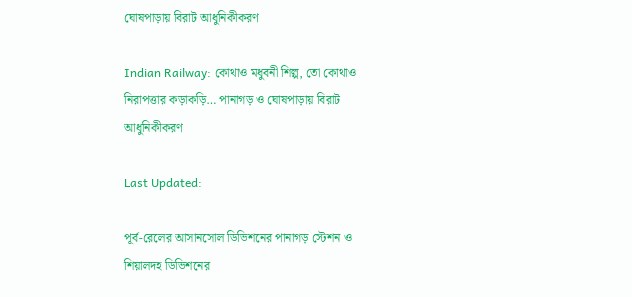ঘোষপাড়ায় বিরাট আধুনিকীকরণ

Indian Railway: কোথাও মধুবনী শিল্প, তো কোথাও নিরাপত্তার কড়াকড়ি… পানাগড় ও ঘোষপাড়ায় বিরাট আধুনিকীকরণ

Last Updated:

পূর্ব-রেলের আসানসোল ডিভিশনের পানাগড় স্টেশন ও শিয়ালদহ ডিভিশনের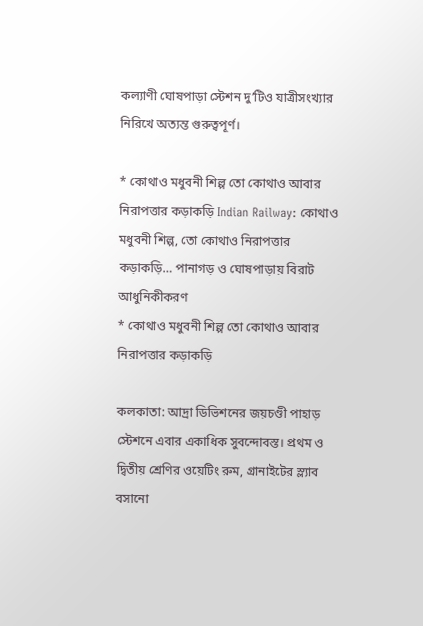কল্যাণী ঘোষপাড়া স্টেশন দু’টিও যাত্রীসংখ্যার নিরিখে অত্যন্ত গুরুত্বপূর্ণ।

* কোথাও মধুবনী শিল্প তো কোথাও আবার নিরাপত্তার কড়াকড়ি Indian Railway: কোথাও মধুবনী শিল্প, তো কোথাও নিরাপত্তার কড়াকড়ি… পানাগড় ও ঘোষপাড়ায় বিরাট আধুনিকীকরণ
* কোথাও মধুবনী শিল্প তো কোথাও আবার নিরাপত্তার কড়াকড়ি

কলকাতা: আদ্রা ডিভিশনের জয়চণ্ডী পাহাড় স্টেশনে এবার একাধিক সুবন্দোবস্ত। প্রথম ও দ্বিতীয় শ্রেণির ওয়েটিং রুম, গ্রানাইটের স্ল্যাব বসানো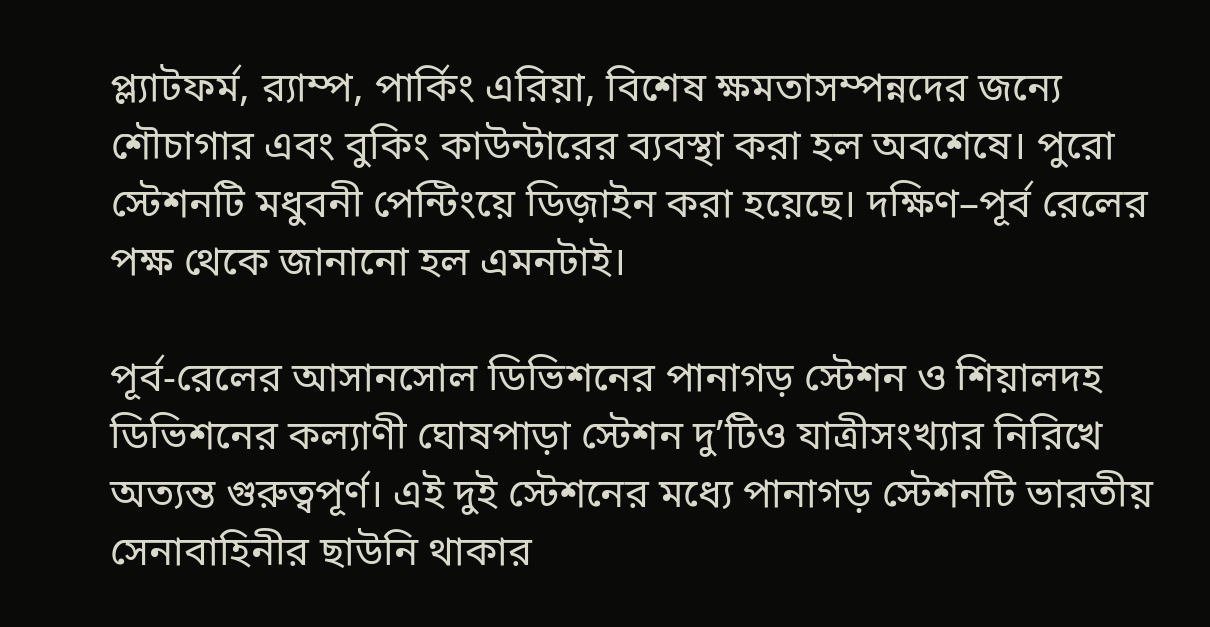প্ল্যাটফর্ম, র‌্যাম্প, পার্কিং এরিয়া, বিশেষ ক্ষমতাসম্পন্নদের জন্যে শৌচাগার এবং বুকিং কাউন্টারের ব্যবস্থা করা হল অবশেষে। পুরো স্টেশনটি মধুবনী পেন্টিংয়ে ডিজ়াইন করা হয়েছে। দক্ষিণ–পূর্ব রেলের পক্ষ থেকে জানানো হল এমনটাই।

পূর্ব-রেলের আসানসোল ডিভিশনের পানাগড় স্টেশন ও শিয়ালদহ ডিভিশনের কল্যাণী ঘোষপাড়া স্টেশন দু’টিও যাত্রীসংখ্যার নিরিখে অত্যন্ত গুরুত্বপূর্ণ। এই দুই স্টেশনের মধ্যে পানাগড় স্টেশনটি ভারতীয় সেনাবাহিনীর ছাউনি থাকার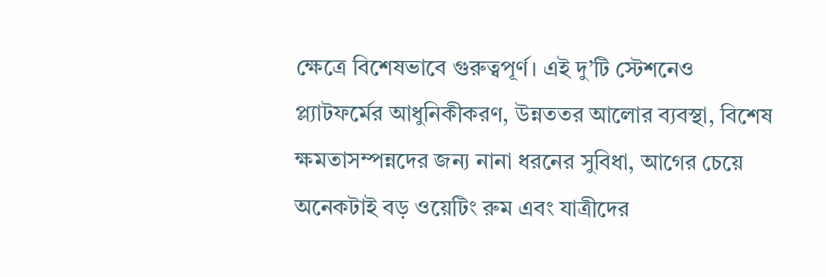ক্ষেত্রে বিশেষভাবে গুরুত্বপূর্ণ। এই দু’টি স্টেশনেও প্ল্যাটফর্মের আধুনিকীকরণ, উন্নততর আলোর ব্যবস্থা, বিশেষ ক্ষমতাসম্পন্নদের জন্য নানা ধরনের সুবিধা, আগের চেয়ে অনেকটাই বড় ওয়েটিং রুম এবং যাত্রীদের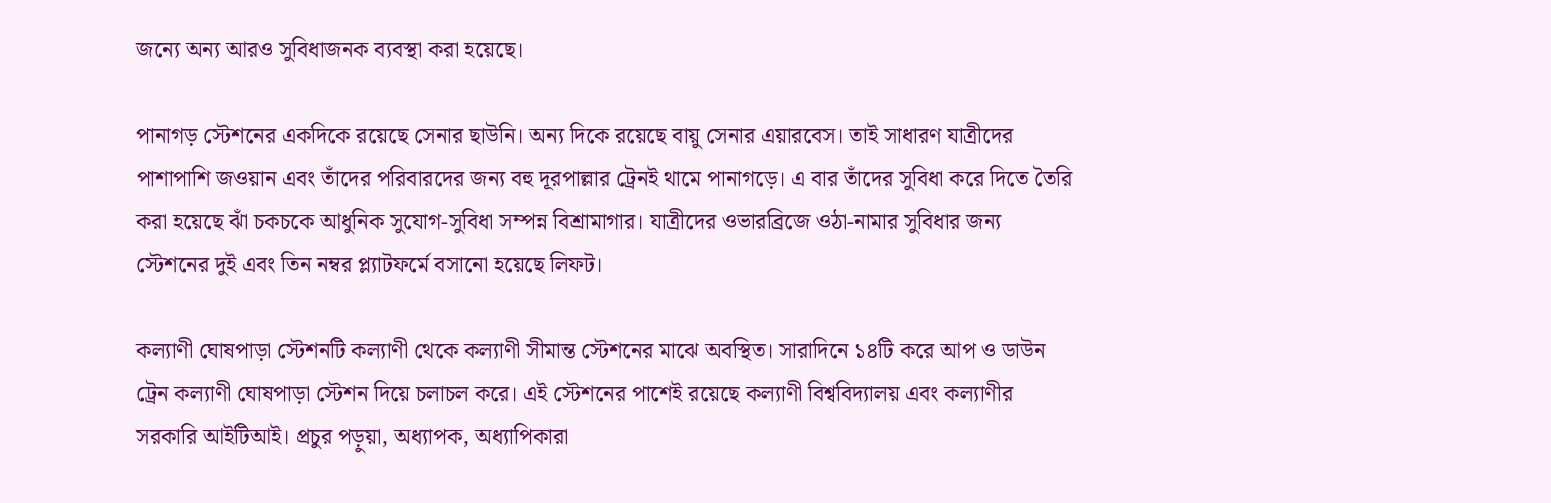জন্যে অন্য আরও সুবিধাজনক ব্যবস্থা করা হয়েছে।

পানাগড় স্টেশনের একদিকে রয়েছে সেনার ছাউনি। অন্য দিকে রয়েছে বায়ু সেনার এয়ারবেস। তাই সাধারণ যাত্রীদের পাশাপাশি জওয়ান এবং তাঁদের পরিবারদের জন্য বহু দূরপাল্লার ট্রেনই থামে পানাগড়ে। এ বার তাঁদের সুবিধা করে দিতে তৈরি করা হয়েছে ঝাঁ চকচকে আধুনিক সুযোগ-সুবিধা সম্পন্ন বিশ্রামাগার। যাত্রীদের ওভারব্রিজে ওঠা-নামার সুবিধার জন্য স্টেশনের দুই এবং তিন নম্বর প্ল্যাটফর্মে বসানো হয়েছে লিফট।

কল্যাণী ঘোষপাড়া স্টেশনটি কল্যাণী থেকে কল্যাণী সীমান্ত স্টেশনের মাঝে অবস্থিত। সারাদিনে ১৪টি করে আপ ও ডাউন ট্রেন কল্যাণী ঘোষপাড়া স্টেশন দিয়ে চলাচল করে। এই স্টেশনের পাশেই রয়েছে কল্যাণী বিশ্ববিদ্যালয় এবং কল্যাণীর সরকারি আইটিআই। প্রচুর পড়ুয়া, অধ্যাপক, অধ্যাপিকারা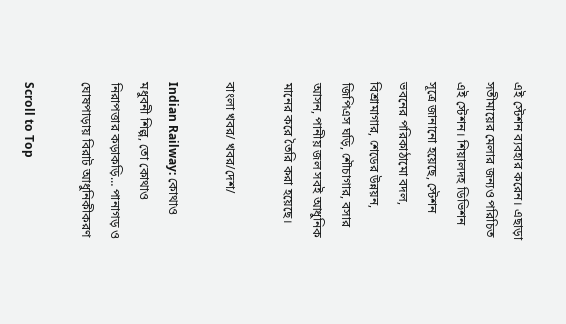এই স্টেশন ব্যবহার করেন। এছাড়া সতীমায়ের মেলার জন্যও পরিচিত এই স্টেশন। শিয়ালদহ ডিভিশন সূত্রে জানানো হয়েছে, স্টেশন ভবনের পরিকাঠামো বদল, বিশ্রামাগার, শেডের উন্নয়ন, জিপিএস ঘড়ি, শৌচাগার, বসার আসন, পানীয় জল সবই আধুনিক মানের করে তৈরি করা হয়েছে।

বাংলা খবর/ খবর/দেশ/

Indian Railway: কোথাও মধুবনী শিল্প, তো কোথাও নিরাপত্তার কড়াকড়ি… পানাগড় ও ঘোষপাড়ায় বিরাট আধুনিকীকরণ

Scroll to Top